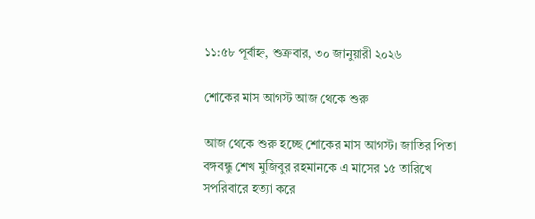১১:৫৮ পূর্বাহ্ন, শুক্রবার, ৩০ জানুয়ারী ২০২৬

শোকের মাস আগস্ট আজ থেকে শুরু

আজ থেকে শুরু হচ্ছে শোকের মাস আগস্ট। জাতির পিতা বঙ্গবন্ধু শেখ মুজিবুর রহমানকে এ মাসের ১৫ তারিখে সপরিবারে হত্যা করে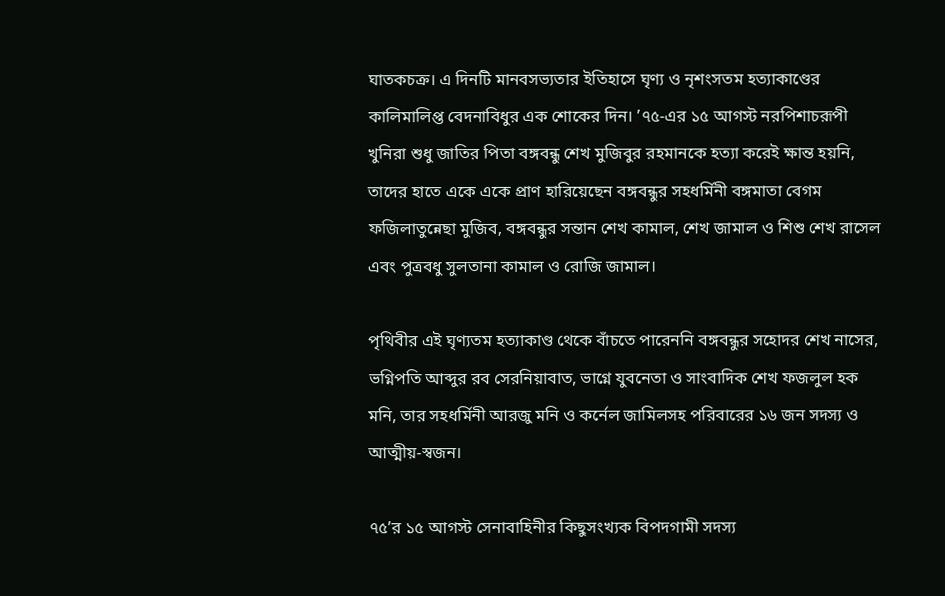ঘাতকচক্র। এ দিনটি মানবসভ্যতার ইতিহাসে ঘৃণ্য ও নৃশংসতম হত্যাকাণ্ডের কালিমালিপ্ত বেদনাবিধুর এক শোকের দিন। ’৭৫-এর ১৫ আগস্ট নরপিশাচরূপী খুনিরা শুধু জাতির পিতা বঙ্গবন্ধু শেখ মুজিবুর রহমানকে হত্যা করেই ক্ষান্ত হয়নি, তাদের হাতে একে একে প্রাণ হারিয়েছেন বঙ্গবন্ধুর সহধর্মিনী বঙ্গমাতা বেগম ফজিলাতুন্নেছা মুজিব, বঙ্গবন্ধুর সন্তান শেখ কামাল, শেখ জামাল ও শিশু শেখ রাসেল এবং পুত্রবধু সুলতানা কামাল ও রোজি জামাল।

পৃথিবীর এই ঘৃণ্যতম হত্যাকাণ্ড থেকে বাঁচতে পারেননি বঙ্গবন্ধুর সহোদর শেখ নাসের, ভগ্নিপতি আব্দুর রব সেরনিয়াবাত, ভাগ্নে যুবনেতা ও সাংবাদিক শেখ ফজলুল হক মনি, তার সহধর্মিনী আরজু মনি ও কর্নেল জামিলসহ পরিবারের ১৬ জন সদস্য ও আত্মীয়-স্বজন।

৭৫’র ১৫ আগস্ট সেনাবাহিনীর কিছুসংখ্যক বিপদগামী সদস্য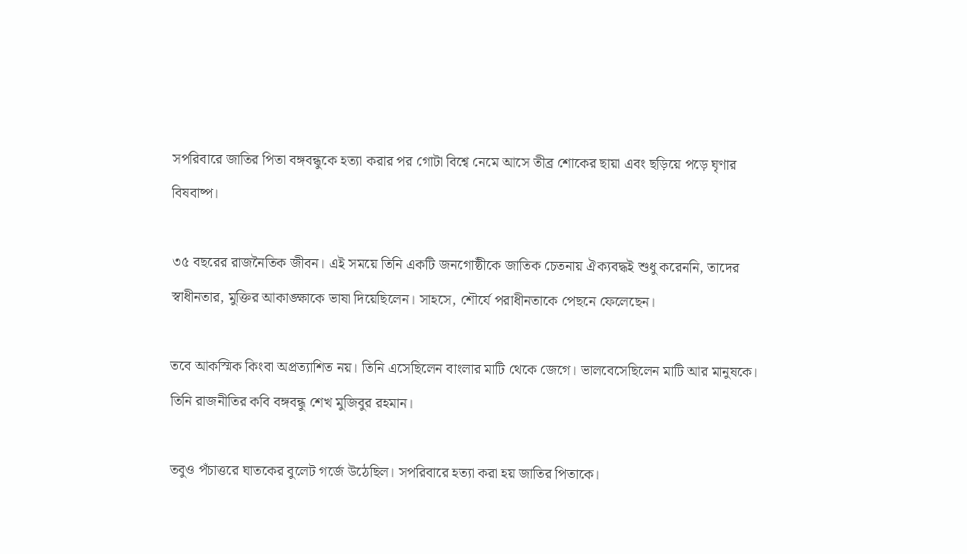সপরিবারে জাতির পিতা বঙ্গবন্ধুকে হত্যা করার পর গোটা বিশ্বে নেমে আসে তীব্র শোকের ছায়া এবং ছড়িয়ে পড়ে ঘৃণার বিষবাষ্প।

৩৫ বছরের রাজনৈতিক জীবন। এই সময়ে তিনি একটি জনগোষ্ঠীকে জাতিক চেতনায় ঐক্যবদ্ধই শুধু করেননি, তাদের স্বাধীনতার, মুক্তির আকাঙ্ক্ষাকে ভাষা দিয়েছিলেন। সাহসে, শৌর্যে পরাধীনতাকে পেছনে ফেলেছেন।

তবে আকস্মিক কিংবা অপ্রত্যাশিত নয়। তিনি এসেছিলেন বাংলার মাটি থেকে জেগে। ভালবেসেছিলেন মাটি আর মানুষকে। তিনি রাজনীতির কবি বঙ্গবন্ধু শেখ মুজিবুর রহমান।

তবুও পঁচাত্তরে ঘাতকের বুলেট গর্জে উঠেছিল। সপরিবারে হত্যা করা হয় জাতির পিতাকে।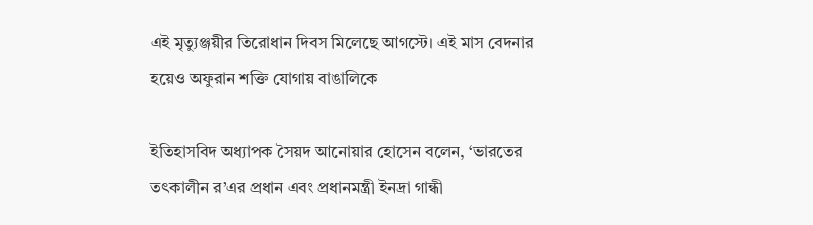এই মৃত্যুঞ্জয়ীর তিরোধান দিবস মিলেছে আগস্টে। এই মাস বেদনার হয়েও অফুরান শক্তি যোগায় বাঙালিকে

ইতিহাসবিদ অধ্যাপক সৈয়দ আনোয়ার হোসেন বলেন, ‘ভারতের তৎকালীন র’এর প্রধান এবং প্রধানমন্ত্রী ইনদ্রা গান্ধী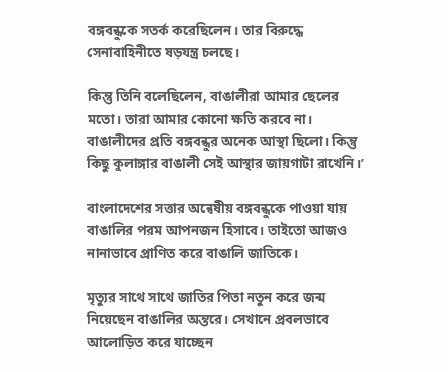বঙ্গবন্ধুকে সতর্ক করেছিলেন। তার বিরুদ্ধে সেনাবাহিনীতে ষড়যন্ত্র চলছে।

কিন্তু তিনি বলেছিলেন, বাঙালীরা আমার ছেলের মতো। তারা আমার কোনো ক্ষতি করবে না। বাঙালীদের প্রতি বঙ্গবন্ধুর অনেক আস্থা ছিলো। কিন্তু কিছু কুলাঙ্গার বাঙালী সেই আস্থার জায়গাটা রাখেনি।’

বাংলাদেশের সত্তার অন্বেষীয় বঙ্গবন্ধুকে পাওয়া যায় বাঙালির পরম আপনজন হিসাবে। তাইতো আজও নানাভাবে প্রাণিত করে বাঙালি জাতিকে।

মৃত্যুর সাথে সাথে জাতির পিতা নতুন করে জন্ম নিয়েছেন বাঙালির অন্তরে। সেখানে প্রবলভাবে আলোড়িত করে যাচ্ছেন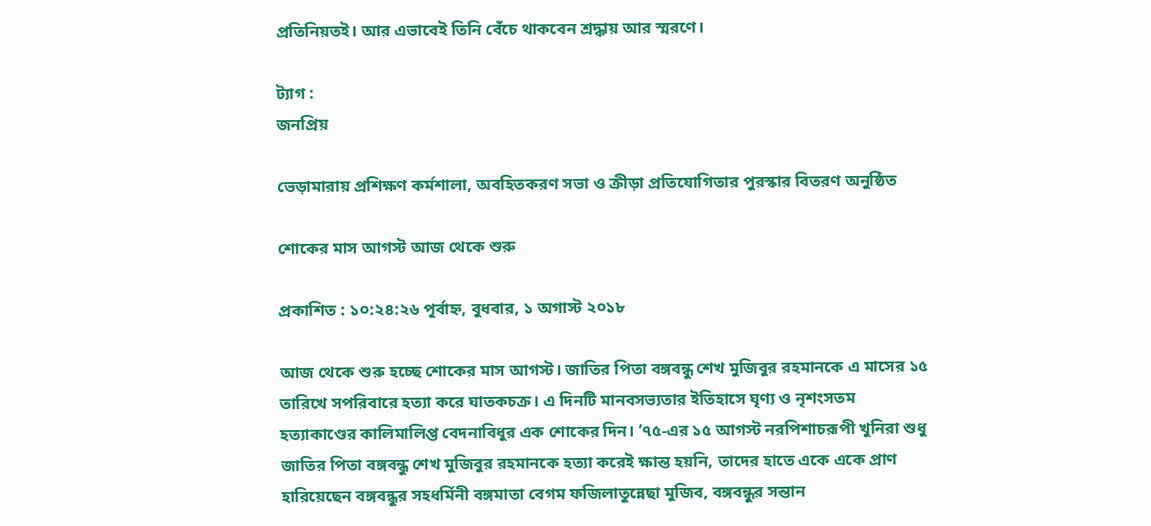প্রতিনিয়তই। আর এভাবেই তিনি বেঁচে থাকবেন শ্রদ্ধায় আর স্মরণে।

ট্যাগ :
জনপ্রিয়

ভেড়ামারায় প্রশিক্ষণ কর্মশালা, অবহিতকরণ সভা ও ক্রীড়া প্রতিযোগিতার পুরস্কার বিতরণ অনুষ্ঠিত

শোকের মাস আগস্ট আজ থেকে শুরু

প্রকাশিত : ১০:২৪:২৬ পূর্বাহ্ন, বুধবার, ১ অগাস্ট ২০১৮

আজ থেকে শুরু হচ্ছে শোকের মাস আগস্ট। জাতির পিতা বঙ্গবন্ধু শেখ মুজিবুর রহমানকে এ মাসের ১৫ তারিখে সপরিবারে হত্যা করে ঘাতকচক্র। এ দিনটি মানবসভ্যতার ইতিহাসে ঘৃণ্য ও নৃশংসতম হত্যাকাণ্ডের কালিমালিপ্ত বেদনাবিধুর এক শোকের দিন। ’৭৫-এর ১৫ আগস্ট নরপিশাচরূপী খুনিরা শুধু জাতির পিতা বঙ্গবন্ধু শেখ মুজিবুর রহমানকে হত্যা করেই ক্ষান্ত হয়নি, তাদের হাতে একে একে প্রাণ হারিয়েছেন বঙ্গবন্ধুর সহধর্মিনী বঙ্গমাতা বেগম ফজিলাতুন্নেছা মুজিব, বঙ্গবন্ধুর সন্তান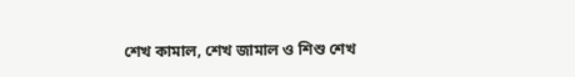শেখ কামাল, শেখ জামাল ও শিশু শেখ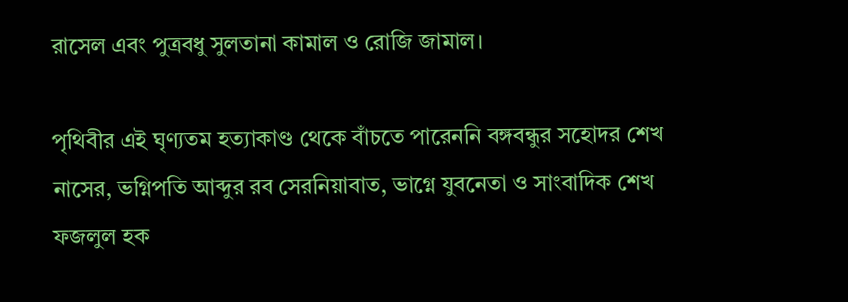রাসেল এবং পুত্রবধু সুলতানা কামাল ও রোজি জামাল।

পৃথিবীর এই ঘৃণ্যতম হত্যাকাণ্ড থেকে বাঁচতে পারেননি বঙ্গবন্ধুর সহোদর শেখ নাসের, ভগ্নিপতি আব্দুর রব সেরনিয়াবাত, ভাগ্নে যুবনেতা ও সাংবাদিক শেখ ফজলুল হক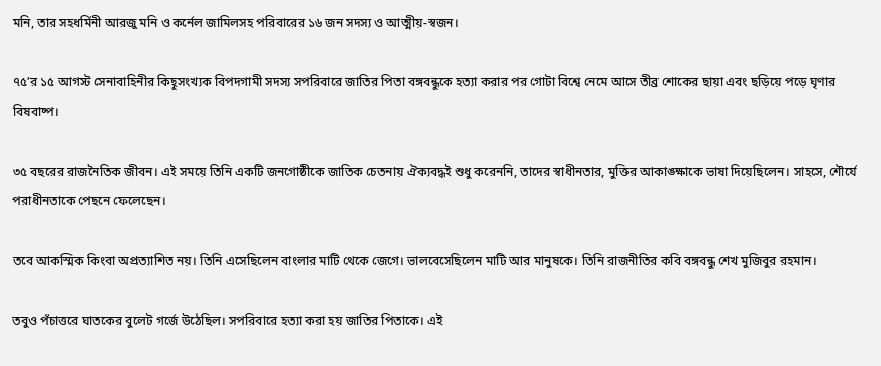মনি, তার সহধর্মিনী আরজু মনি ও কর্নেল জামিলসহ পরিবারের ১৬ জন সদস্য ও আত্মীয়-স্বজন।

৭৫’র ১৫ আগস্ট সেনাবাহিনীর কিছুসংখ্যক বিপদগামী সদস্য সপরিবারে জাতির পিতা বঙ্গবন্ধুকে হত্যা করার পর গোটা বিশ্বে নেমে আসে তীব্র শোকের ছায়া এবং ছড়িয়ে পড়ে ঘৃণার বিষবাষ্প।

৩৫ বছরের রাজনৈতিক জীবন। এই সময়ে তিনি একটি জনগোষ্ঠীকে জাতিক চেতনায় ঐক্যবদ্ধই শুধু করেননি, তাদের স্বাধীনতার, মুক্তির আকাঙ্ক্ষাকে ভাষা দিয়েছিলেন। সাহসে, শৌর্যে পরাধীনতাকে পেছনে ফেলেছেন।

তবে আকস্মিক কিংবা অপ্রত্যাশিত নয়। তিনি এসেছিলেন বাংলার মাটি থেকে জেগে। ভালবেসেছিলেন মাটি আর মানুষকে। তিনি রাজনীতির কবি বঙ্গবন্ধু শেখ মুজিবুর রহমান।

তবুও পঁচাত্তরে ঘাতকের বুলেট গর্জে উঠেছিল। সপরিবারে হত্যা করা হয় জাতির পিতাকে। এই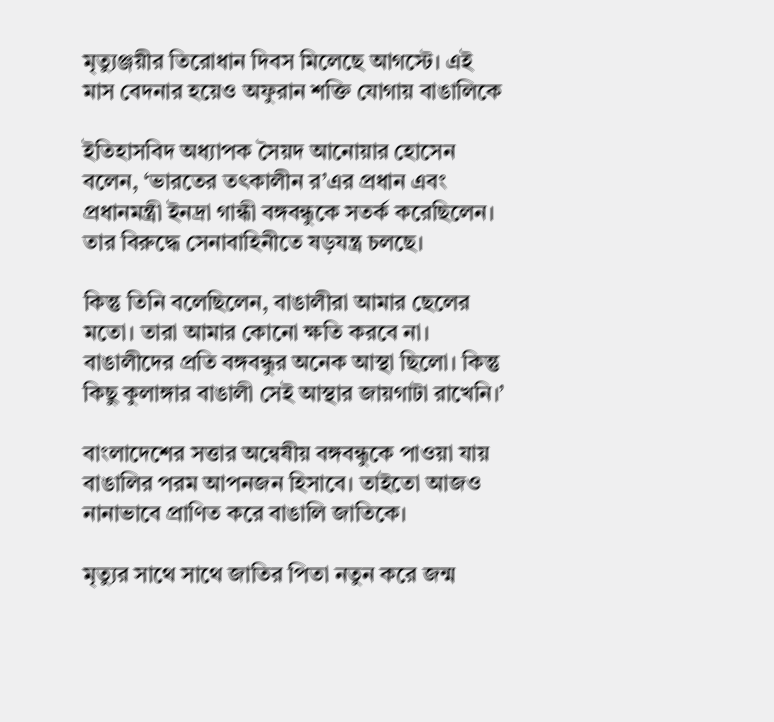মৃত্যুঞ্জয়ীর তিরোধান দিবস মিলেছে আগস্টে। এই মাস বেদনার হয়েও অফুরান শক্তি যোগায় বাঙালিকে

ইতিহাসবিদ অধ্যাপক সৈয়দ আনোয়ার হোসেন বলেন, ‘ভারতের তৎকালীন র’এর প্রধান এবং প্রধানমন্ত্রী ইনদ্রা গান্ধী বঙ্গবন্ধুকে সতর্ক করেছিলেন। তার বিরুদ্ধে সেনাবাহিনীতে ষড়যন্ত্র চলছে।

কিন্তু তিনি বলেছিলেন, বাঙালীরা আমার ছেলের মতো। তারা আমার কোনো ক্ষতি করবে না। বাঙালীদের প্রতি বঙ্গবন্ধুর অনেক আস্থা ছিলো। কিন্তু কিছু কুলাঙ্গার বাঙালী সেই আস্থার জায়গাটা রাখেনি।’

বাংলাদেশের সত্তার অন্বেষীয় বঙ্গবন্ধুকে পাওয়া যায় বাঙালির পরম আপনজন হিসাবে। তাইতো আজও নানাভাবে প্রাণিত করে বাঙালি জাতিকে।

মৃত্যুর সাথে সাথে জাতির পিতা নতুন করে জন্ম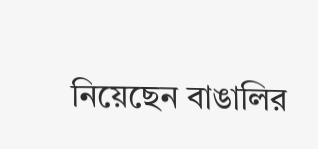নিয়েছেন বাঙালির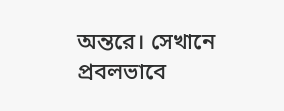অন্তরে। সেখানে প্রবলভাবে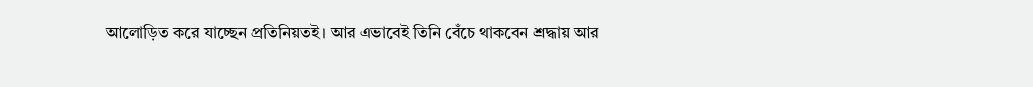আলোড়িত করে যাচ্ছেন প্রতিনিয়তই। আর এভাবেই তিনি বেঁচে থাকবেন শ্রদ্ধায় আর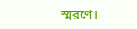স্মরণে।